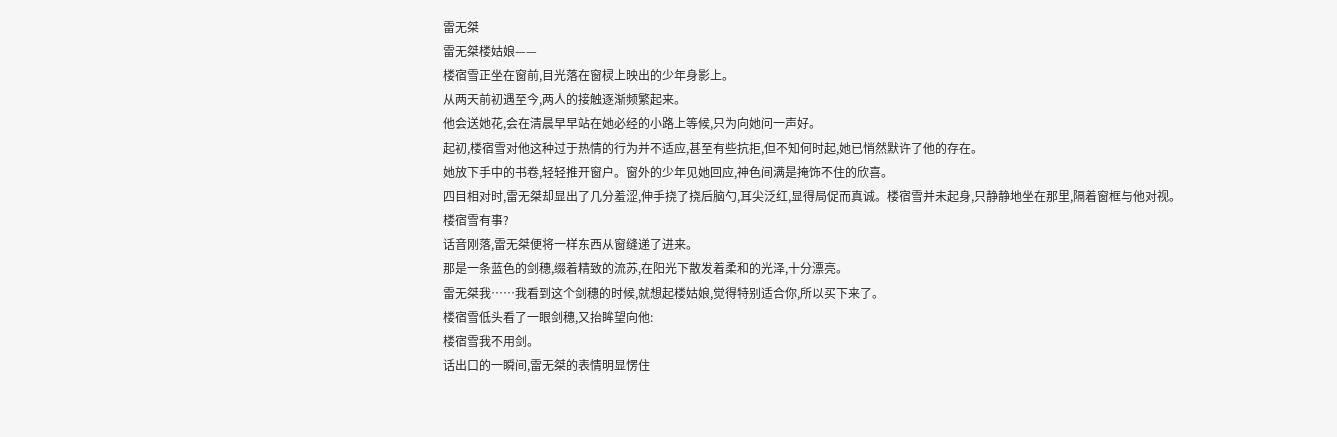雷无桀
雷无桀楼姑娘——
楼宿雪正坐在窗前,目光落在窗棂上映出的少年身影上。
从两天前初遇至今,两人的接触逐渐频繁起来。
他会送她花,会在清晨早早站在她必经的小路上等候,只为向她问一声好。
起初,楼宿雪对他这种过于热情的行为并不适应,甚至有些抗拒,但不知何时起,她已悄然默许了他的存在。
她放下手中的书卷,轻轻推开窗户。窗外的少年见她回应,神色间满是掩饰不住的欣喜。
四目相对时,雷无桀却显出了几分羞涩,伸手挠了挠后脑勺,耳尖泛红,显得局促而真诚。楼宿雪并未起身,只静静地坐在那里,隔着窗框与他对视。
楼宿雪有事?
话音刚落,雷无桀便将一样东西从窗缝递了进来。
那是一条蓝色的剑穗,缀着精致的流苏,在阳光下散发着柔和的光泽,十分漂亮。
雷无桀我……我看到这个剑穗的时候,就想起楼姑娘,觉得特别适合你,所以买下来了。
楼宿雪低头看了一眼剑穗,又抬眸望向他:
楼宿雪我不用剑。
话出口的一瞬间,雷无桀的表情明显愣住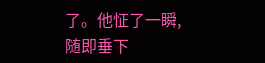了。他怔了一瞬,随即垂下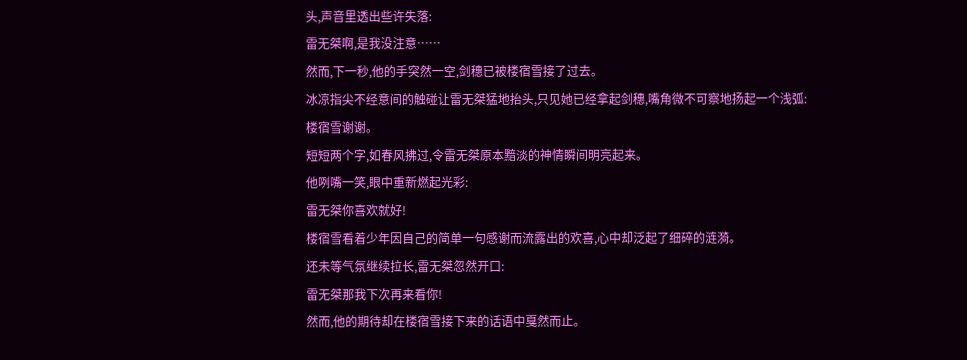头,声音里透出些许失落:
雷无桀啊,是我没注意……
然而,下一秒,他的手突然一空,剑穗已被楼宿雪接了过去。
冰凉指尖不经意间的触碰让雷无桀猛地抬头,只见她已经拿起剑穗,嘴角微不可察地扬起一个浅弧:
楼宿雪谢谢。
短短两个字,如春风拂过,令雷无桀原本黯淡的神情瞬间明亮起来。
他咧嘴一笑,眼中重新燃起光彩:
雷无桀你喜欢就好!
楼宿雪看着少年因自己的简单一句感谢而流露出的欢喜,心中却泛起了细碎的涟漪。
还未等气氛继续拉长,雷无桀忽然开口:
雷无桀那我下次再来看你!
然而,他的期待却在楼宿雪接下来的话语中戛然而止。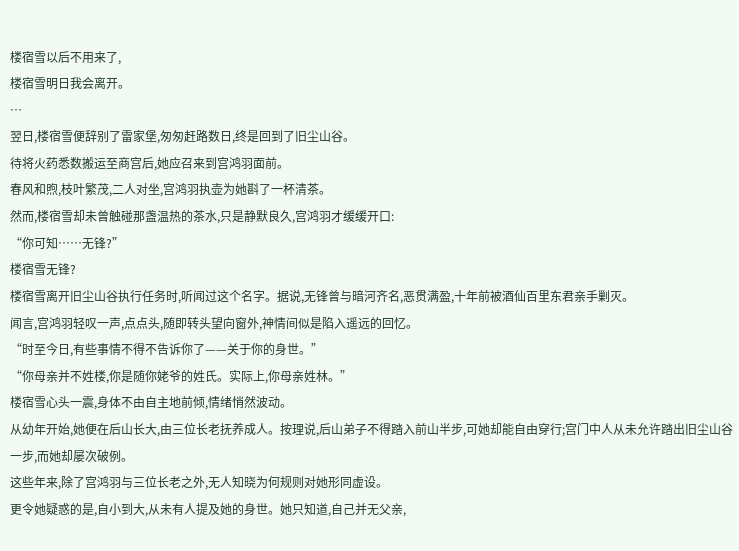楼宿雪以后不用来了,
楼宿雪明日我会离开。
…
翌日,楼宿雪便辞别了雷家堡,匆匆赶路数日,终是回到了旧尘山谷。
待将火药悉数搬运至商宫后,她应召来到宫鸿羽面前。
春风和煦,枝叶繁茂,二人对坐,宫鸿羽执壶为她斟了一杯清茶。
然而,楼宿雪却未曾触碰那盏温热的茶水,只是静默良久,宫鸿羽才缓缓开口:
“你可知……无锋?”
楼宿雪无锋?
楼宿雪离开旧尘山谷执行任务时,听闻过这个名字。据说,无锋曾与暗河齐名,恶贯满盈,十年前被酒仙百里东君亲手剿灭。
闻言,宫鸿羽轻叹一声,点点头,随即转头望向窗外,神情间似是陷入遥远的回忆。
“时至今日,有些事情不得不告诉你了——关于你的身世。”
“你母亲并不姓楼,你是随你姥爷的姓氏。实际上,你母亲姓林。”
楼宿雪心头一震,身体不由自主地前倾,情绪悄然波动。
从幼年开始,她便在后山长大,由三位长老抚养成人。按理说,后山弟子不得踏入前山半步,可她却能自由穿行;宫门中人从未允许踏出旧尘山谷一步,而她却屡次破例。
这些年来,除了宫鸿羽与三位长老之外,无人知晓为何规则对她形同虚设。
更令她疑惑的是,自小到大,从未有人提及她的身世。她只知道,自己并无父亲,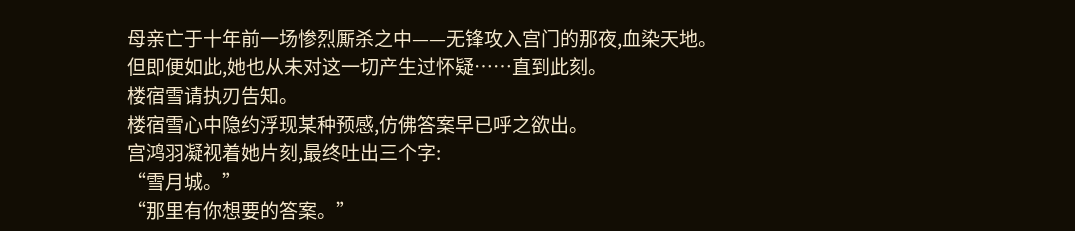母亲亡于十年前一场惨烈厮杀之中——无锋攻入宫门的那夜,血染天地。
但即便如此,她也从未对这一切产生过怀疑……直到此刻。
楼宿雪请执刃告知。
楼宿雪心中隐约浮现某种预感,仿佛答案早已呼之欲出。
宫鸿羽凝视着她片刻,最终吐出三个字:
“雪月城。”
“那里有你想要的答案。”